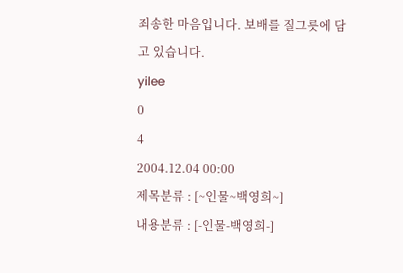죄송한 마음입니다. 보배를 질그릇에 담고 있습니다.
yilee
0
4
2004.12.04 00:00
제목분류 : [~인물~백영희~]
내용분류 : [-인물-백영희-]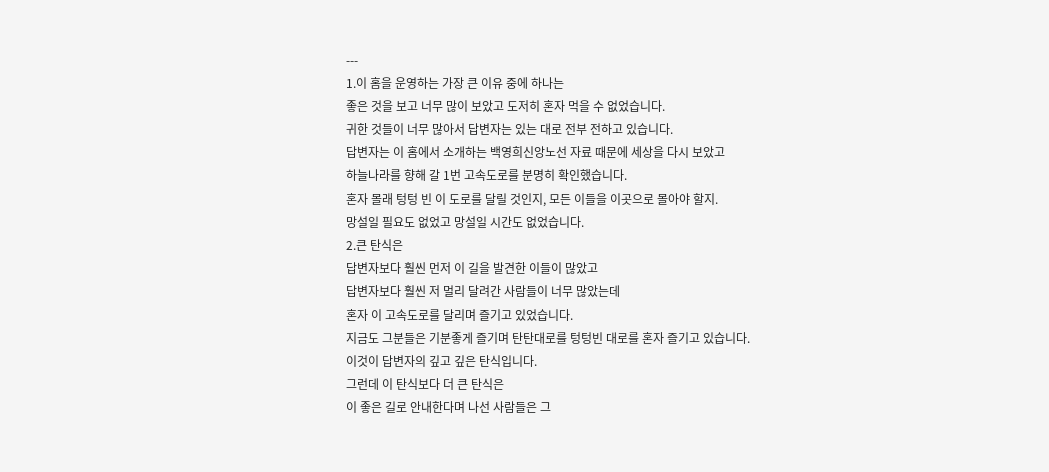---
1.이 홈을 운영하는 가장 큰 이유 중에 하나는
좋은 것을 보고 너무 많이 보았고 도저히 혼자 먹을 수 없었습니다.
귀한 것들이 너무 많아서 답변자는 있는 대로 전부 전하고 있습니다.
답변자는 이 홈에서 소개하는 백영희신앙노선 자료 때문에 세상을 다시 보았고
하늘나라를 향해 갈 1번 고속도로를 분명히 확인했습니다.
혼자 몰래 텅텅 빈 이 도로를 달릴 것인지, 모든 이들을 이곳으로 몰아야 할지.
망설일 필요도 없었고 망설일 시간도 없었습니다.
2.큰 탄식은
답변자보다 훨씬 먼저 이 길을 발견한 이들이 많았고
답변자보다 훨씬 저 멀리 달려간 사람들이 너무 많았는데
혼자 이 고속도로를 달리며 즐기고 있었습니다.
지금도 그분들은 기분좋게 즐기며 탄탄대로를 텅텅빈 대로를 혼자 즐기고 있습니다.
이것이 답변자의 깊고 깊은 탄식입니다.
그런데 이 탄식보다 더 큰 탄식은
이 좋은 길로 안내한다며 나선 사람들은 그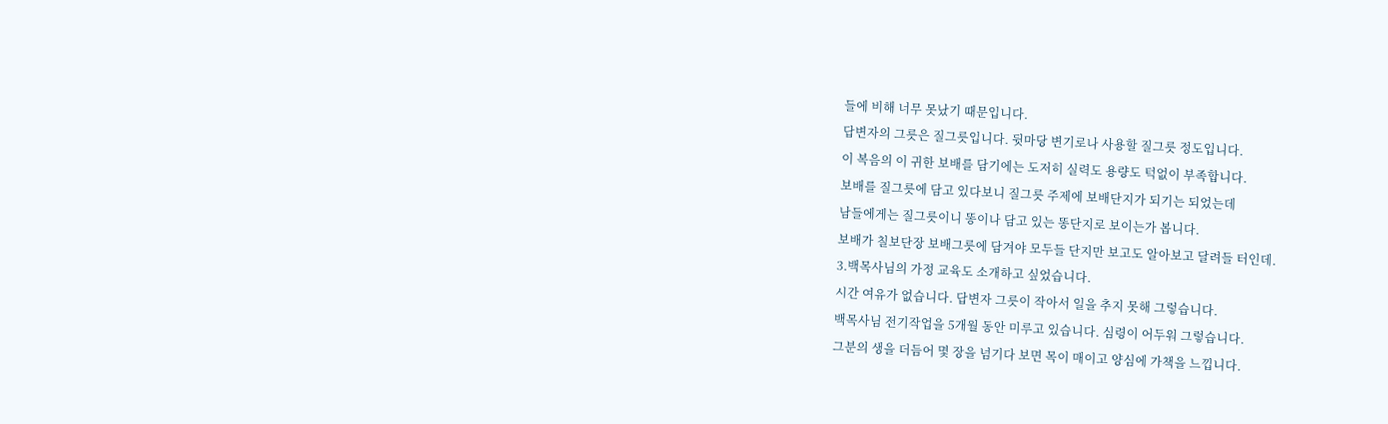들에 비해 너무 못났기 때문입니다.
답변자의 그릇은 질그릇입니다. 뒷마당 변기로나 사용할 질그릇 정도입니다.
이 복음의 이 귀한 보배를 담기에는 도저히 실력도 용량도 턱없이 부족합니다.
보배를 질그릇에 담고 있다보니 질그릇 주제에 보배단지가 되기는 되었는데
남들에게는 질그릇이니 똥이나 담고 있는 똥단지로 보이는가 봅니다.
보배가 칠보단장 보배그릇에 담겨야 모두들 단지만 보고도 알아보고 달려들 터인데.
3.백목사님의 가정 교육도 소개하고 싶었습니다.
시간 여유가 없습니다. 답변자 그릇이 작아서 일을 추지 못해 그렇습니다.
백목사님 전기작업을 5개월 동안 미루고 있습니다. 심령이 어두워 그렇습니다.
그분의 생을 더듬어 몇 장을 넘기다 보면 목이 매이고 양심에 가책을 느낍니다.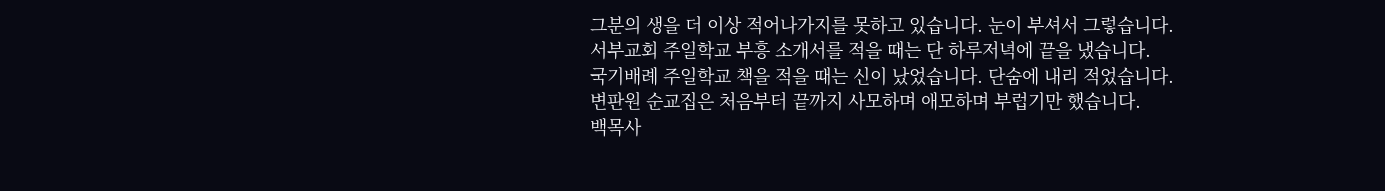그분의 생을 더 이상 적어나가지를 못하고 있습니다. 눈이 부셔서 그렇습니다.
서부교회 주일학교 부흥 소개서를 적을 때는 단 하루저녁에 끝을 냈습니다.
국기배례 주일학교 책을 적을 때는 신이 났었습니다. 단숨에 내리 적었습니다.
변판원 순교집은 처음부터 끝까지 사모하며 애모하며 부럽기만 했습니다.
백목사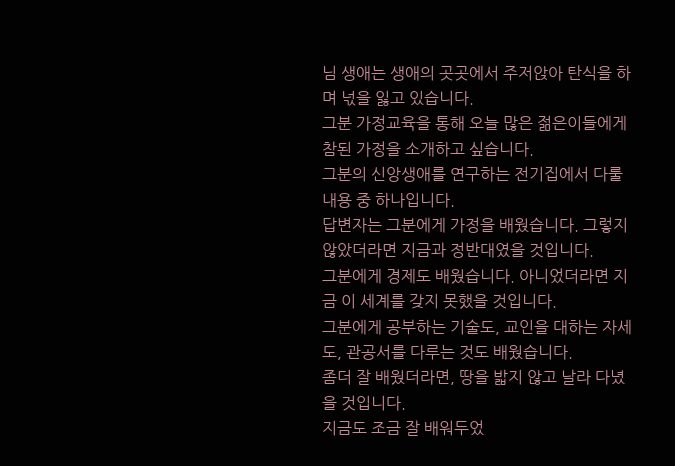님 생애는 생애의 곳곳에서 주저앉아 탄식을 하며 넋을 잃고 있습니다.
그분 가정교육을 통해 오늘 많은 젊은이들에게 참된 가정을 소개하고 싶습니다.
그분의 신앙생애를 연구하는 전기집에서 다룰 내용 중 하나입니다.
답변자는 그분에게 가정을 배웠습니다. 그렇지 않았더라면 지금과 정반대였을 것입니다.
그분에게 경제도 배웠습니다. 아니었더라면 지금 이 세계를 갖지 못했을 것입니다.
그분에게 공부하는 기술도, 교인을 대하는 자세도, 관공서를 다루는 것도 배웠습니다.
좀더 잘 배웠더라면, 땅을 밟지 않고 날라 다녔을 것입니다.
지금도 조금 잘 배워두었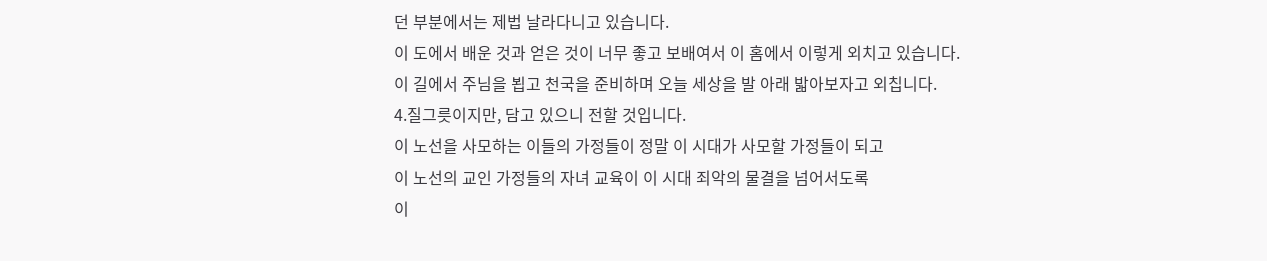던 부분에서는 제법 날라다니고 있습니다.
이 도에서 배운 것과 얻은 것이 너무 좋고 보배여서 이 홈에서 이렇게 외치고 있습니다.
이 길에서 주님을 뵙고 천국을 준비하며 오늘 세상을 발 아래 밟아보자고 외칩니다.
4.질그릇이지만, 담고 있으니 전할 것입니다.
이 노선을 사모하는 이들의 가정들이 정말 이 시대가 사모할 가정들이 되고
이 노선의 교인 가정들의 자녀 교육이 이 시대 죄악의 물결을 넘어서도록
이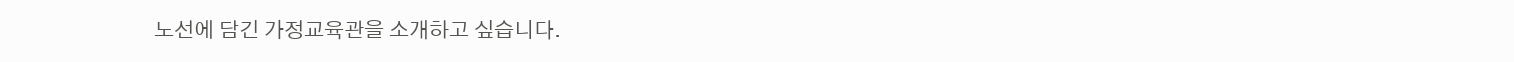노선에 담긴 가정교육관을 소개하고 싶습니다.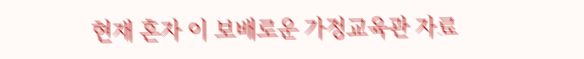현재 혼자 이 보배로운 가정교육관 자료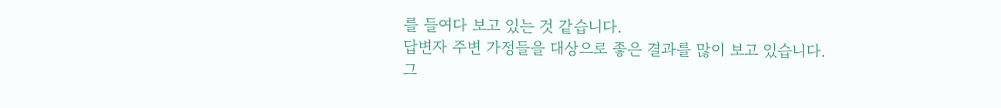를 들여다 보고 있는 것 같습니다.
답변자 주변 가정들을 대상으로 좋은 결과를 많이 보고 있습니다.
그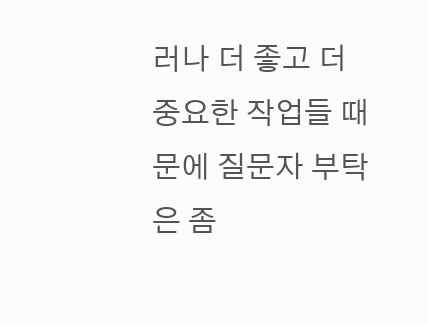러나 더 좋고 더 중요한 작업들 때문에 질문자 부탁은 좀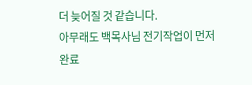더 늦어질 것 같습니다.
아무래도 백목사님 전기작업이 먼저 완료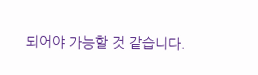되어야 가능할 것 같습니다.